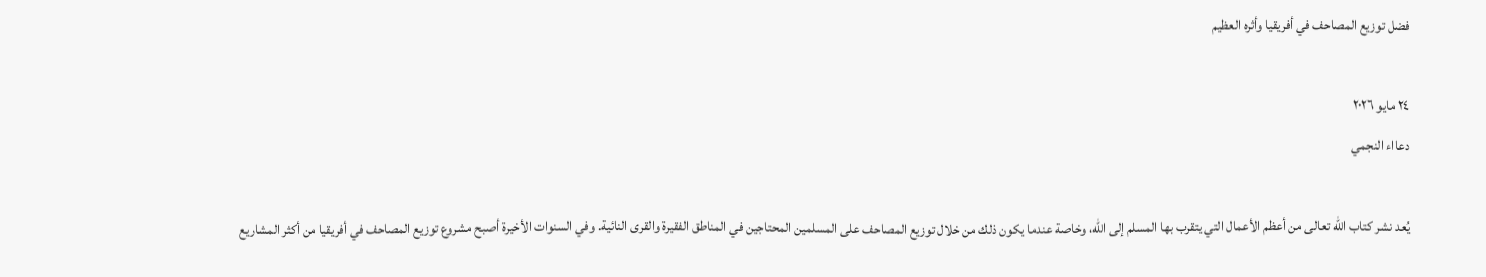فضل توزيع المصاحف في أفريقيا وأثره العظيم

٢٤ مايو ٢٠٢٦
دعااء النجمي

يُعد نشر كتاب الله تعالى من أعظم الأعمال التي يتقرب بها المسلم إلى الله، وخاصة عندما يكون ذلك من خلال توزيع المصاحف على المسلمين المحتاجين في المناطق الفقيرة والقرى النائية. وفي السنوات الأخيرة أصبح مشروع توزيع المصاحف في أفريقيا من أكثر المشاريع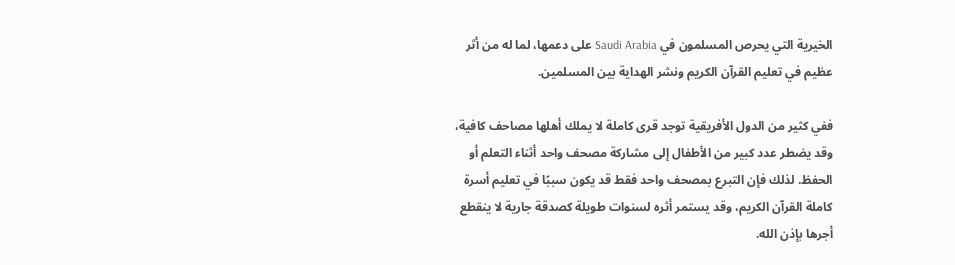الخيرية التي يحرص المسلمون في Saudi Arabia على دعمها، لما له من أثر عظيم في تعليم القرآن الكريم ونشر الهداية بين المسلمين.

ففي كثير من الدول الأفريقية توجد قرى كاملة لا يملك أهلها مصاحف كافية، وقد يضطر عدد كبير من الأطفال إلى مشاركة مصحف واحد أثناء التعلم أو الحفظ. لذلك فإن التبرع بمصحف واحد فقط قد يكون سببًا في تعليم أسرة كاملة القرآن الكريم، وقد يستمر أثره لسنوات طويلة كصدقة جارية لا ينقطع أجرها بإذن الله.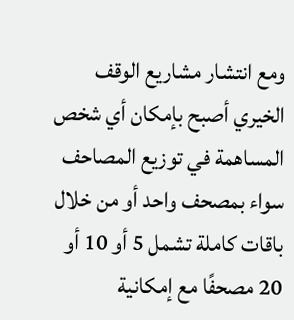ومع انتشار مشاريع الوقف الخيري أصبح بإمكان أي شخص المساهمة في توزيع المصاحف سواء بمصحف واحد أو من خلال باقات كاملة تشمل 5 أو 10 أو 20 مصحفًا مع إمكانية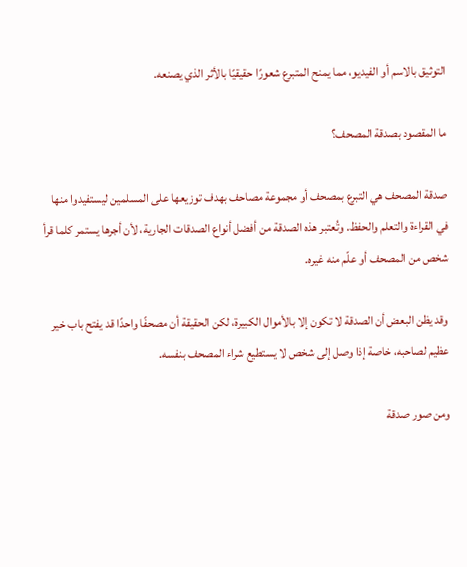التوثيق بالاسم أو الفيديو، مما يمنح المتبرع شعورًا حقيقيًا بالأثر الذي يصنعه.

ما المقصود بصدقة المصحف؟

صدقة المصحف هي التبرع بمصحف أو مجموعة مصاحف بهدف توزيعها على المسلمين ليستفيدوا منها في القراءة والتعلم والحفظ. وتُعتبر هذه الصدقة من أفضل أنواع الصدقات الجارية، لأن أجرها يستمر كلما قرأ شخص من المصحف أو علّم منه غيره.

وقد يظن البعض أن الصدقة لا تكون إلا بالأموال الكبيرة، لكن الحقيقة أن مصحفًا واحدًا قد يفتح باب خير عظيم لصاحبه، خاصة إذا وصل إلى شخص لا يستطيع شراء المصحف بنفسه.

ومن صور صدقة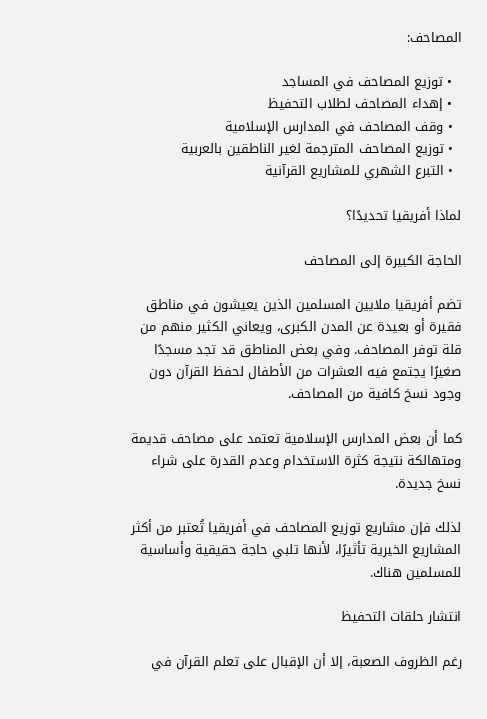المصاحف:

  • توزيع المصاحف في المساجد
  • إهداء المصاحف لطلاب التحفيظ
  • وقف المصاحف في المدارس الإسلامية
  • توزيع المصاحف المترجمة لغير الناطقين بالعربية
  • التبرع الشهري للمشاريع القرآنية

لماذا أفريقيا تحديدًا؟

الحاجة الكبيرة إلى المصاحف

تضم أفريقيا ملايين المسلمين الذين يعيشون في مناطق فقيرة أو بعيدة عن المدن الكبرى، ويعاني الكثير منهم من قلة توفر المصاحف. وفي بعض المناطق قد تجد مسجدًا صغيرًا يجتمع فيه العشرات من الأطفال لحفظ القرآن دون وجود نسخ كافية من المصاحف.

كما أن بعض المدارس الإسلامية تعتمد على مصاحف قديمة ومتهالكة نتيجة كثرة الاستخدام وعدم القدرة على شراء نسخ جديدة.

لذلك فإن مشاريع توزيع المصاحف في أفريقيا تُعتبر من أكثر المشاريع الخيرية تأثيرًا، لأنها تلبي حاجة حقيقية وأساسية للمسلمين هناك.

انتشار حلقات التحفيظ

رغم الظروف الصعبة، إلا أن الإقبال على تعلم القرآن في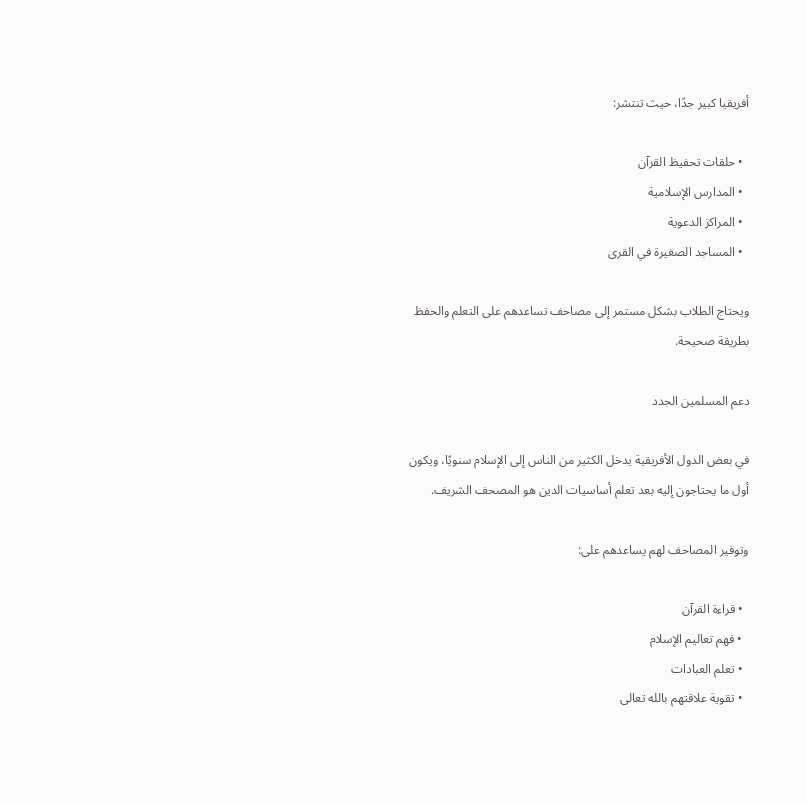أفريقيا كبير جدًا، حيث تنتشر:

  • حلقات تحفيظ القرآن
  • المدارس الإسلامية
  • المراكز الدعوية
  • المساجد الصغيرة في القرى

ويحتاج الطلاب بشكل مستمر إلى مصاحف تساعدهم على التعلم والحفظ بطريقة صحيحة.

دعم المسلمين الجدد

في بعض الدول الأفريقية يدخل الكثير من الناس إلى الإسلام سنويًا، ويكون أول ما يحتاجون إليه بعد تعلم أساسيات الدين هو المصحف الشريف.

وتوفير المصاحف لهم يساعدهم على:

  • قراءة القرآن
  • فهم تعاليم الإسلام
  • تعلم العبادات
  • تقوية علاقتهم بالله تعالى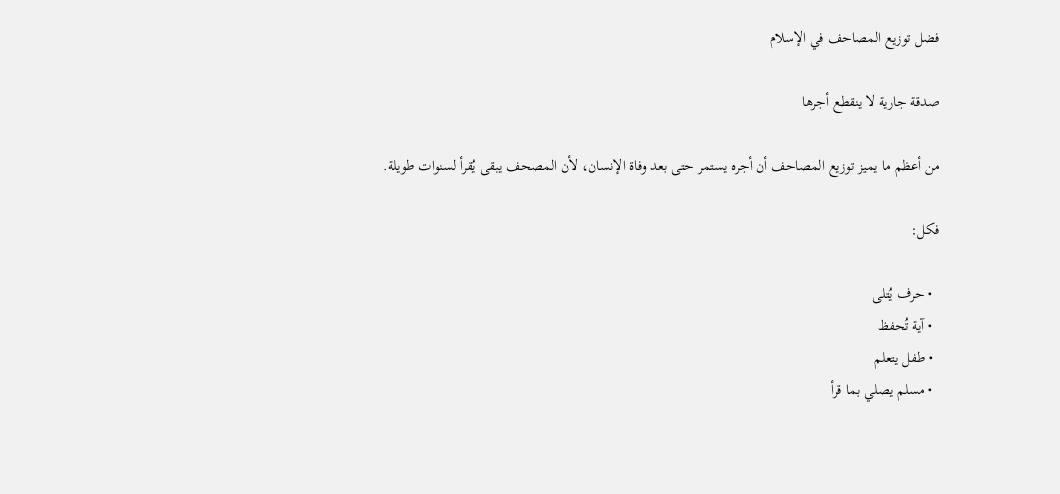فضل توزيع المصاحف في الإسلام

صدقة جارية لا ينقطع أجرها

من أعظم ما يميز توزيع المصاحف أن أجره يستمر حتى بعد وفاة الإنسان، لأن المصحف يبقى يُقرأ لسنوات طويلة.

فكل:

  • حرف يُتلى
  • آية تُحفظ
  • طفل يتعلم
  • مسلم يصلي بما قرأ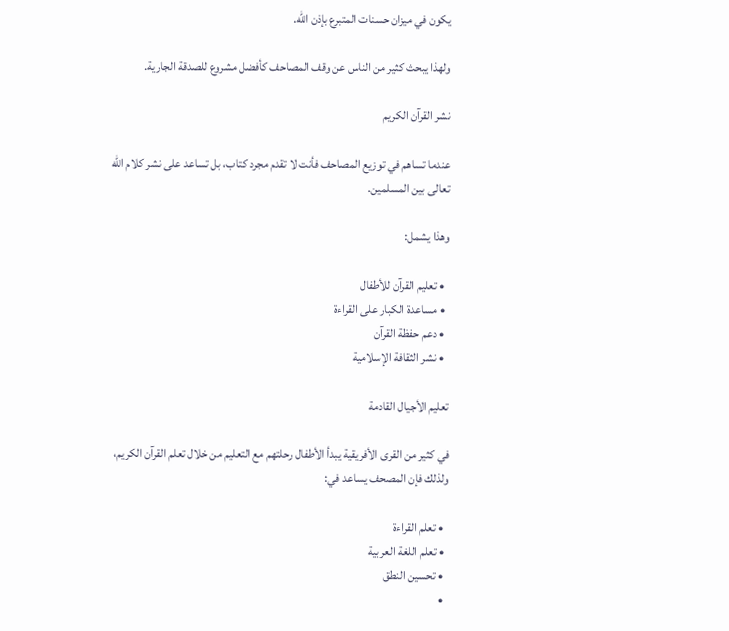يكون في ميزان حسنات المتبرع بإذن الله.

ولهذا يبحث كثير من الناس عن وقف المصاحف كأفضل مشروع للصدقة الجارية.

نشر القرآن الكريم

عندما تساهم في توزيع المصاحف فأنت لا تقدم مجرد كتاب، بل تساعد على نشر كلام الله تعالى بين المسلمين.

وهذا يشمل:

  • تعليم القرآن للأطفال
  • مساعدة الكبار على القراءة
  • دعم حفظة القرآن
  • نشر الثقافة الإسلامية

تعليم الأجيال القادمة

في كثير من القرى الأفريقية يبدأ الأطفال رحلتهم مع التعليم من خلال تعلم القرآن الكريم، ولذلك فإن المصحف يساعد في:

  • تعلم القراءة
  • تعلم اللغة العربية
  • تحسين النطق
  •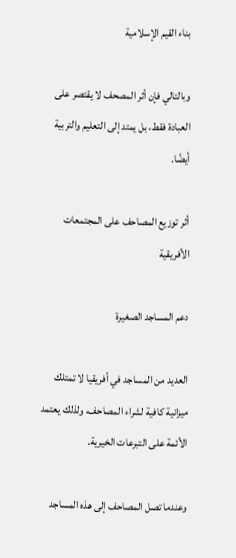بناء القيم الإسلامية

وبالتالي فإن أثر المصحف لا يقتصر على العبادة فقط، بل يمتد إلى التعليم والتربية أيضًا.

أثر توزيع المصاحف على المجتمعات الأفريقية

دعم المساجد الصغيرة

العديد من المساجد في أفريقيا لا تمتلك ميزانية كافية لشراء المصاحف، ولذلك يعتمد الأئمة على التبرعات الخيرية.

وعندما تصل المصاحف إلى هذه المساجد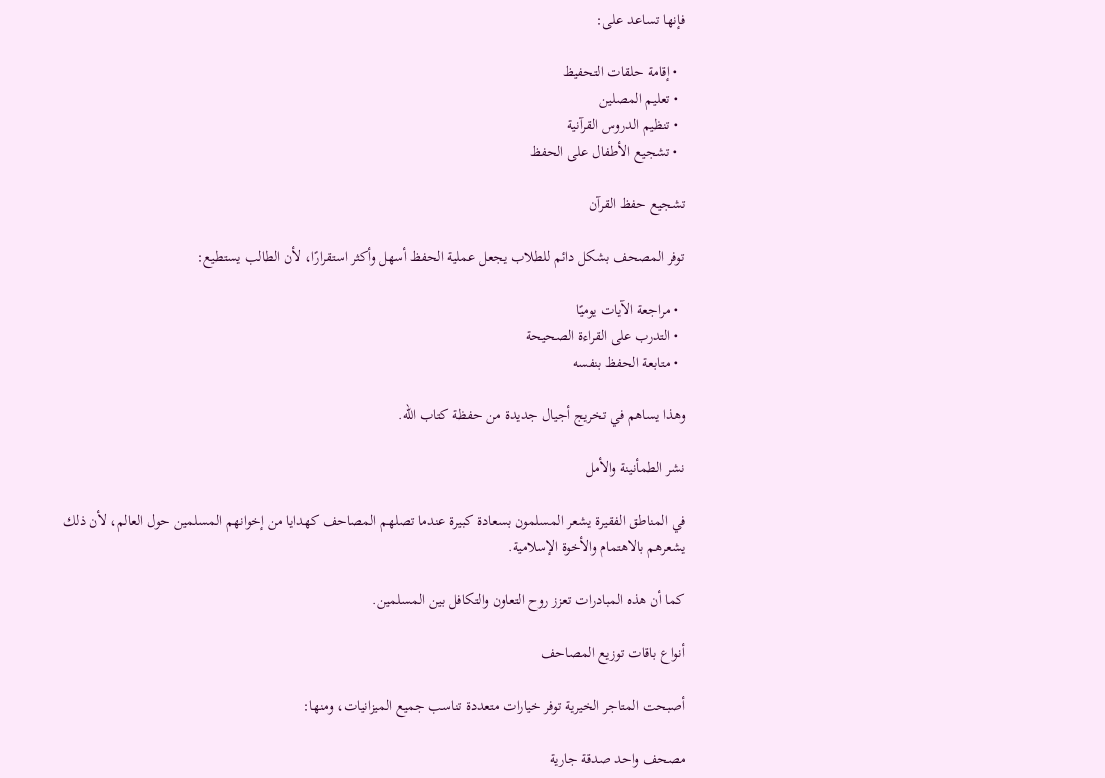فإنها تساعد على:

  • إقامة حلقات التحفيظ
  • تعليم المصلين
  • تنظيم الدروس القرآنية
  • تشجيع الأطفال على الحفظ

تشجيع حفظ القرآن

توفر المصحف بشكل دائم للطلاب يجعل عملية الحفظ أسهل وأكثر استقرارًا، لأن الطالب يستطيع:

  • مراجعة الآيات يوميًا
  • التدرب على القراءة الصحيحة
  • متابعة الحفظ بنفسه

وهذا يساهم في تخريج أجيال جديدة من حفظة كتاب الله.

نشر الطمأنينة والأمل

في المناطق الفقيرة يشعر المسلمون بسعادة كبيرة عندما تصلهم المصاحف كهدايا من إخوانهم المسلمين حول العالم، لأن ذلك يشعرهم بالاهتمام والأخوة الإسلامية.

كما أن هذه المبادرات تعزز روح التعاون والتكافل بين المسلمين.

أنواع باقات توزيع المصاحف

أصبحت المتاجر الخيرية توفر خيارات متعددة تناسب جميع الميزانيات، ومنها:

مصحف واحد صدقة جارية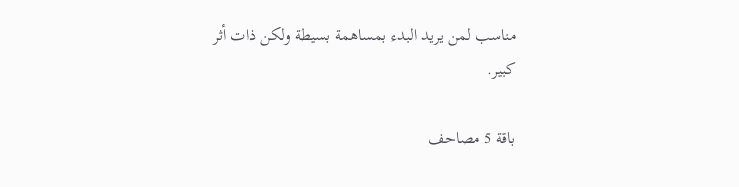مناسب لمن يريد البدء بمساهمة بسيطة ولكن ذات أثر كبير.

باقة 5 مصاحف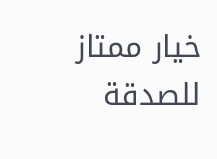خيار ممتاز للصدقة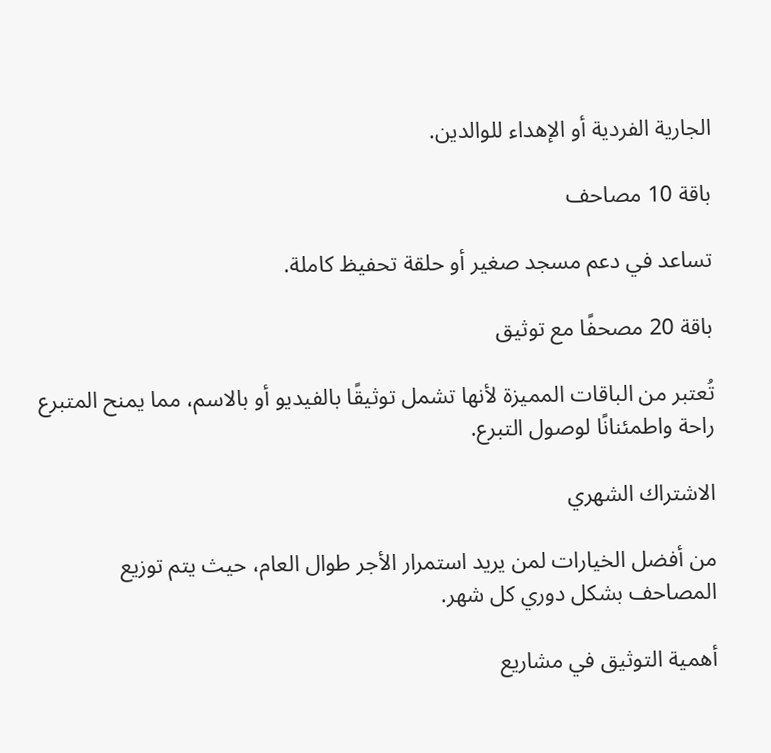الجارية الفردية أو الإهداء للوالدين.

باقة 10 مصاحف

تساعد في دعم مسجد صغير أو حلقة تحفيظ كاملة.

باقة 20 مصحفًا مع توثيق

تُعتبر من الباقات المميزة لأنها تشمل توثيقًا بالفيديو أو بالاسم، مما يمنح المتبرع راحة واطمئنانًا لوصول التبرع.

الاشتراك الشهري

من أفضل الخيارات لمن يريد استمرار الأجر طوال العام، حيث يتم توزيع المصاحف بشكل دوري كل شهر.

أهمية التوثيق في مشاريع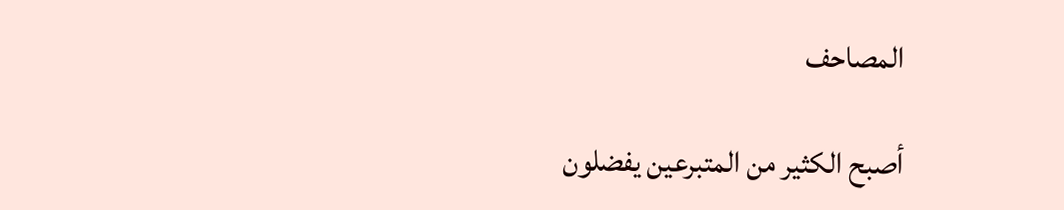المصاحف

أصبح الكثير من المتبرعين يفضلون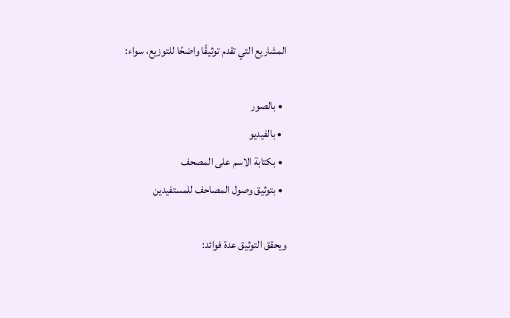المشاريع التي تقدم توثيقًا واضحًا للتوزيع، سواء:

  • بالصور
  • بالفيديو
  • بكتابة الاسم على المصحف
  • بتوثيق وصول المصاحف للمستفيدين

ويحقق التوثيق عدة فوائد: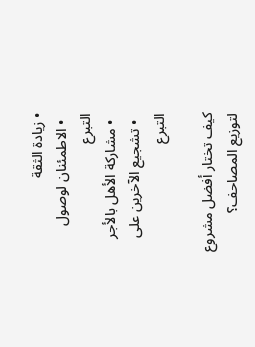• زيادة الثقة
  • الاطمئنان لوصول التبرع
  • مشاركة الأهل بالأجر
  • تشجيع الآخرين على التبرع

كيف تختار أفضل مشروع لتوزيع المصاحف؟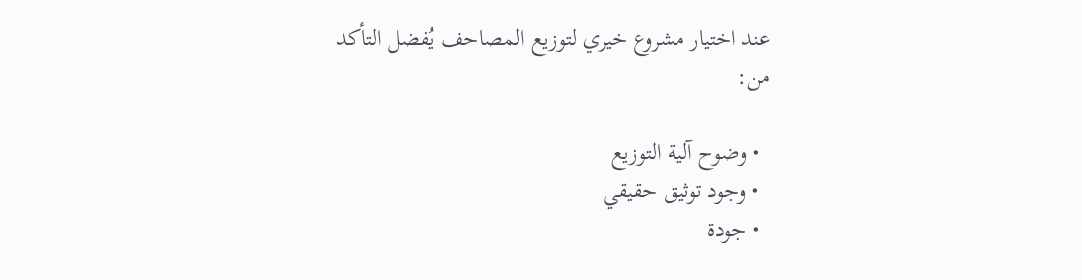عند اختيار مشروع خيري لتوزيع المصاحف يُفضل التأكد من:

  • وضوح آلية التوزيع
  • وجود توثيق حقيقي
  • جودة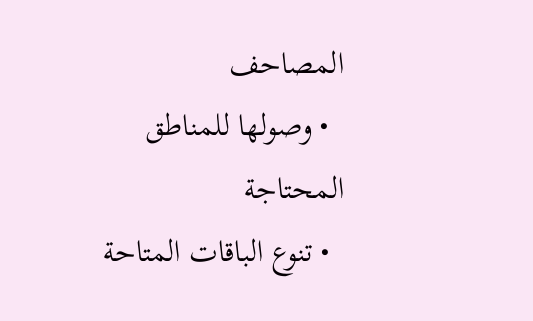المصاحف
  • وصولها للمناطق المحتاجة
  • تنوع الباقات المتاحة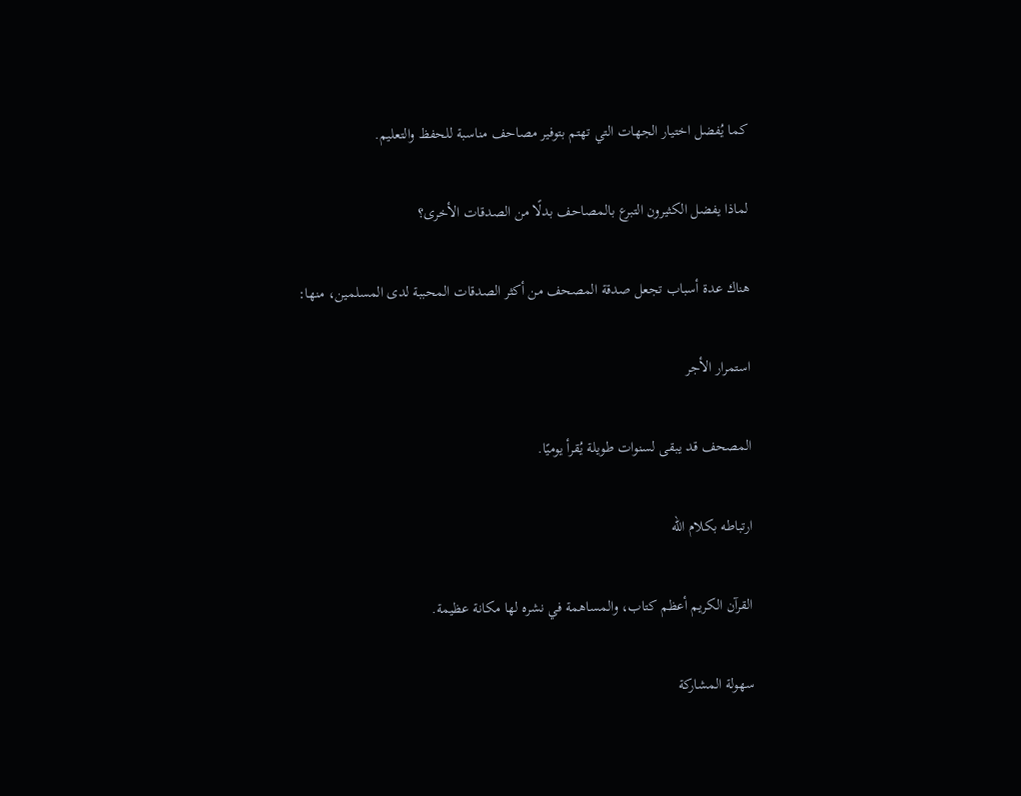كما يُفضل اختيار الجهات التي تهتم بتوفير مصاحف مناسبة للحفظ والتعليم.

لماذا يفضل الكثيرون التبرع بالمصاحف بدلًا من الصدقات الأخرى؟

هناك عدة أسباب تجعل صدقة المصحف من أكثر الصدقات المحببة لدى المسلمين، منها:

استمرار الأجر

المصحف قد يبقى لسنوات طويلة يُقرأ يوميًا.

ارتباطه بكلام الله

القرآن الكريم أعظم كتاب، والمساهمة في نشره لها مكانة عظيمة.

سهولة المشاركة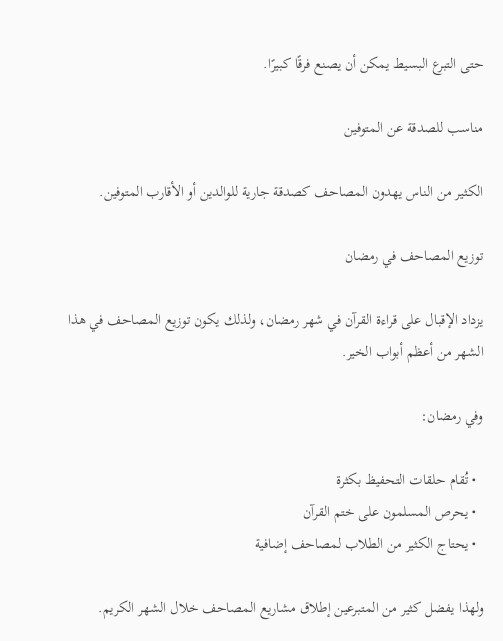حتى التبرع البسيط يمكن أن يصنع فرقًا كبيرًا.

مناسب للصدقة عن المتوفين

الكثير من الناس يهدون المصاحف كصدقة جارية للوالدين أو الأقارب المتوفين.

توزيع المصاحف في رمضان

يزداد الإقبال على قراءة القرآن في شهر رمضان، ولذلك يكون توزيع المصاحف في هذا الشهر من أعظم أبواب الخير.

وفي رمضان:

  • تُقام حلقات التحفيظ بكثرة
  • يحرص المسلمون على ختم القرآن
  • يحتاج الكثير من الطلاب لمصاحف إضافية

ولهذا يفضل كثير من المتبرعين إطلاق مشاريع المصاحف خلال الشهر الكريم.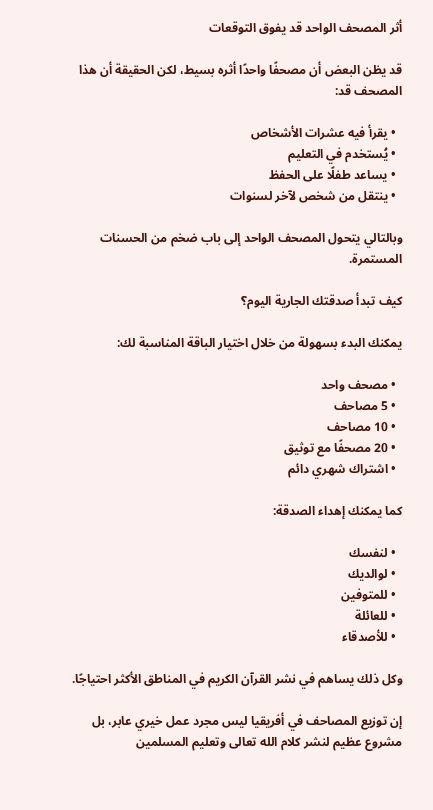أثر المصحف الواحد قد يفوق التوقعات

قد يظن البعض أن مصحفًا واحدًا أثره بسيط، لكن الحقيقة أن هذا المصحف قد:

  • يقرأ فيه عشرات الأشخاص
  • يُستخدم في التعليم
  • يساعد طفلًا على الحفظ
  • ينتقل من شخص لآخر لسنوات

وبالتالي يتحول المصحف الواحد إلى باب ضخم من الحسنات المستمرة.

كيف تبدأ صدقتك الجارية اليوم؟

يمكنك البدء بسهولة من خلال اختيار الباقة المناسبة لك:

  • مصحف واحد
  • 5 مصاحف
  • 10 مصاحف
  • 20 مصحفًا مع توثيق
  • اشتراك شهري دائم

كما يمكنك إهداء الصدقة:

  • لنفسك
  • لوالديك
  • للمتوفين
  • للعائلة
  • للأصدقاء

وكل ذلك يساهم في نشر القرآن الكريم في المناطق الأكثر احتياجًا.

إن توزيع المصاحف في أفريقيا ليس مجرد عمل خيري عابر، بل مشروع عظيم لنشر كلام الله تعالى وتعليم المسلمين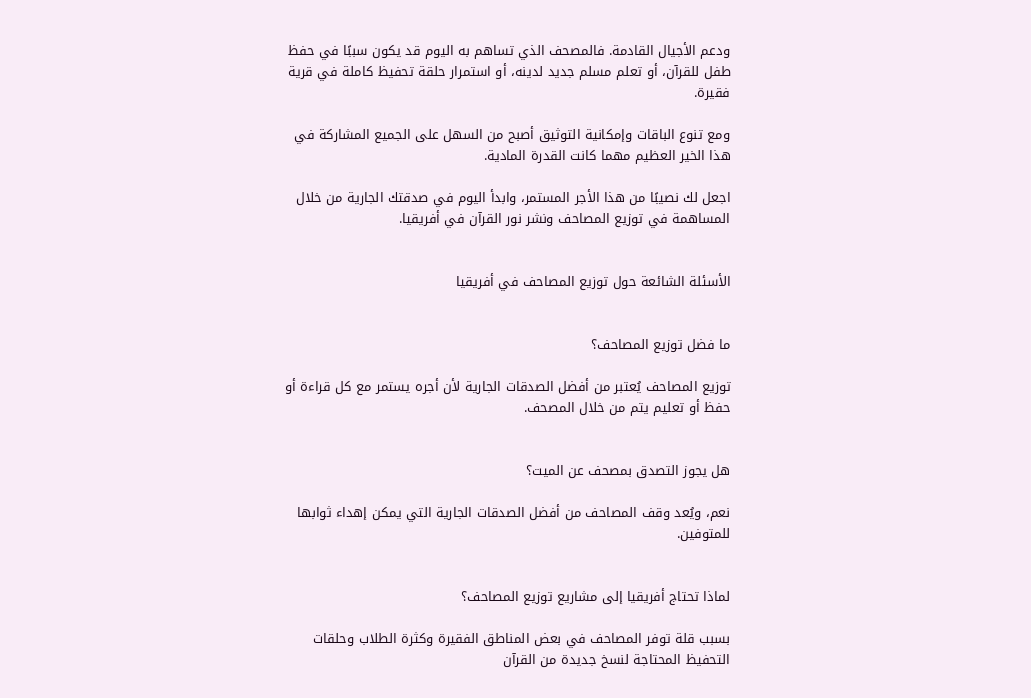ودعم الأجيال القادمة. فالمصحف الذي تساهم به اليوم قد يكون سببًا في حفظ طفل للقرآن، أو تعلم مسلم جديد لدينه، أو استمرار حلقة تحفيظ كاملة في قرية فقيرة.

ومع تنوع الباقات وإمكانية التوثيق أصبح من السهل على الجميع المشاركة في هذا الخير العظيم مهما كانت القدرة المادية.

اجعل لك نصيبًا من هذا الأجر المستمر، وابدأ اليوم في صدقتك الجارية من خلال المساهمة في توزيع المصاحف ونشر نور القرآن في أفريقيا.


الأسئلة الشائعة حول توزيع المصاحف في أفريقيا


ما فضل توزيع المصاحف؟

توزيع المصاحف يُعتبر من أفضل الصدقات الجارية لأن أجره يستمر مع كل قراءة أو حفظ أو تعليم يتم من خلال المصحف.


هل يجوز التصدق بمصحف عن الميت؟

نعم، ويُعد وقف المصاحف من أفضل الصدقات الجارية التي يمكن إهداء ثوابها للمتوفين.


لماذا تحتاج أفريقيا إلى مشاريع توزيع المصاحف؟

بسبب قلة توفر المصاحف في بعض المناطق الفقيرة وكثرة الطلاب وحلقات التحفيظ المحتاجة لنسخ جديدة من القرآن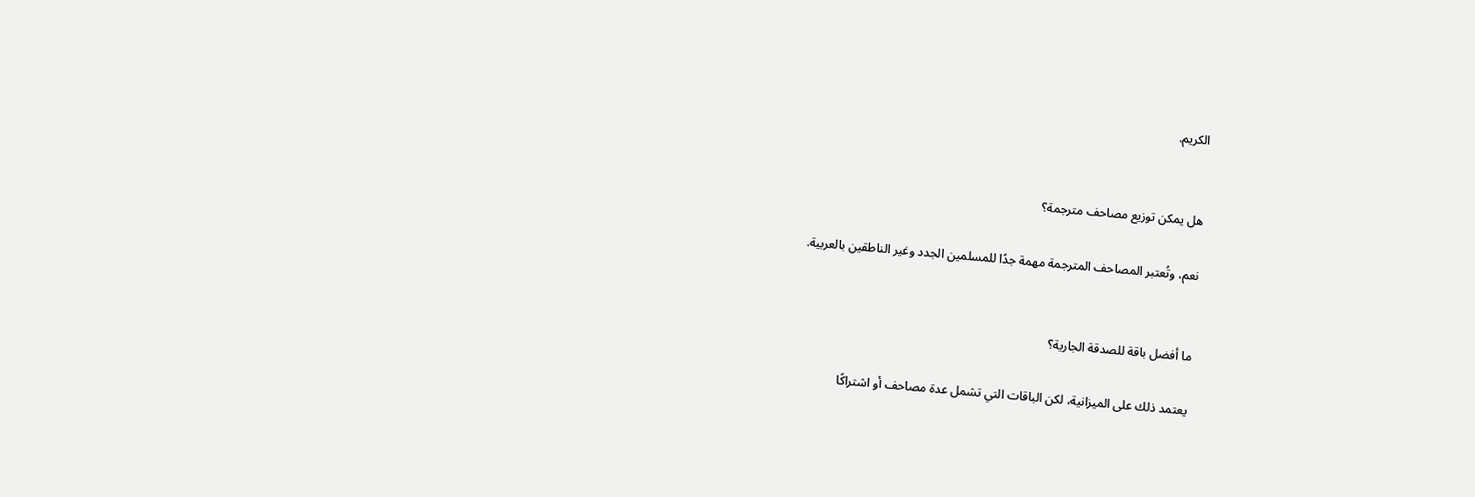الكريم.


هل يمكن توزيع مصاحف مترجمة؟

نعم، وتُعتبر المصاحف المترجمة مهمة جدًا للمسلمين الجدد وغير الناطقين بالعربية.


ما أفضل باقة للصدقة الجارية؟

يعتمد ذلك على الميزانية، لكن الباقات التي تشمل عدة مصاحف أو اشتراكًا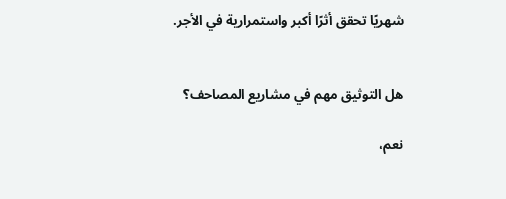شهريًا تحقق أثرًا أكبر واستمرارية في الأجر.


هل التوثيق مهم في مشاريع المصاحف؟

نعم،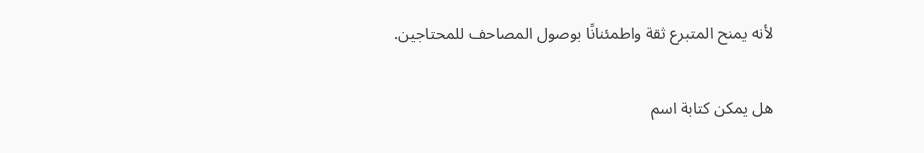لأنه يمنح المتبرع ثقة واطمئنانًا بوصول المصاحف للمحتاجين.


هل يمكن كتابة اسم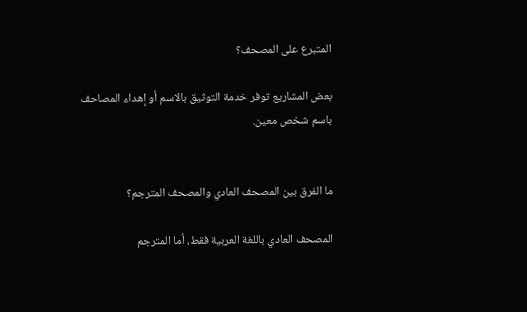المتبرع على المصحف؟

بعض المشاريع توفر خدمة التوثيق بالاسم أو إهداء المصاحف باسم شخص معين.


ما الفرق بين المصحف العادي والمصحف المترجم؟

المصحف العادي باللغة العربية فقط، أما المترجم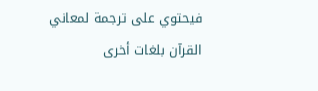فيحتوي على ترجمة لمعاني القرآن بلغات أخرى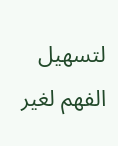لتسهيل الفهم لغير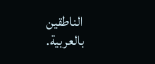الناطقين بالعربية.